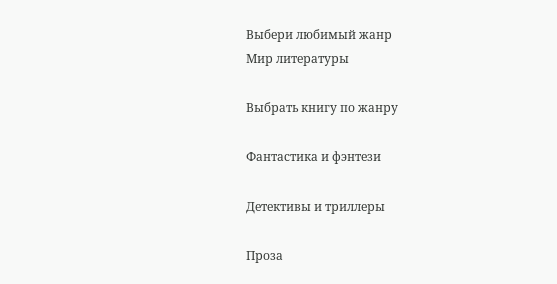Выбери любимый жанр
Мир литературы

Выбрать книгу по жанру

Фантастика и фэнтези

Детективы и триллеры

Проза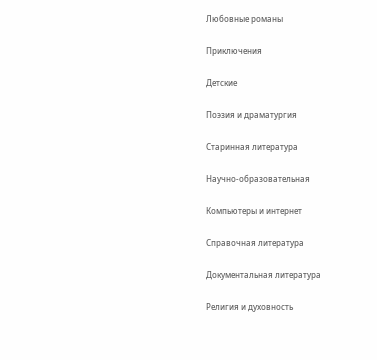Любовные романы

Приключения

Детские

Поэзия и драматургия

Старинная литература

Научно-образовательная

Компьютеры и интернет

Справочная литература

Документальная литература

Религия и духовность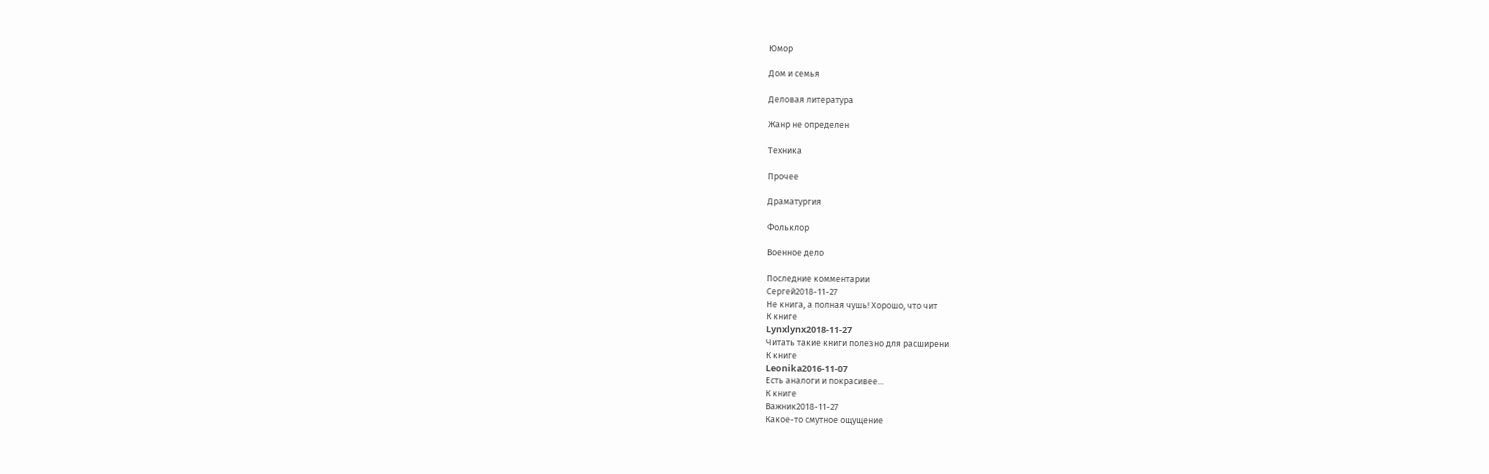Юмор

Дом и семья

Деловая литература

Жанр не определен

Техника

Прочее

Драматургия

Фольклор

Военное дело

Последние комментарии
Сергей2018-11-27
Не книга, а полная чушь! Хорошо, что чит
К книге
Lynxlynx2018-11-27
Читать такие книги полезно для расширени
К книге
Leonika2016-11-07
Есть аналоги и покрасивее...
К книге
Важник2018-11-27
Какое-то смутное ощущение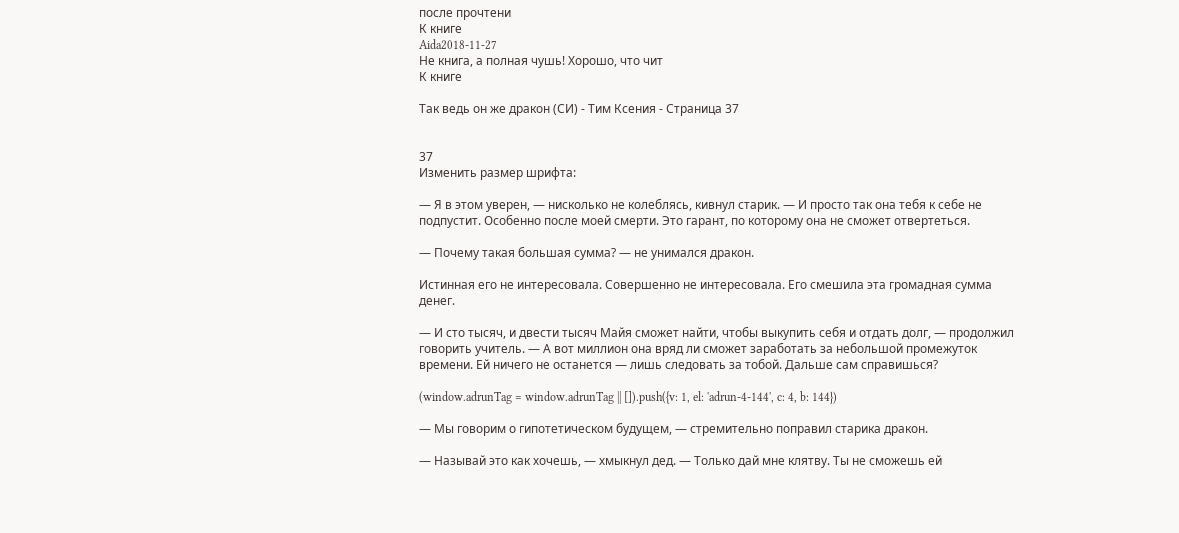после прочтени
К книге
Aida2018-11-27
Не книга, а полная чушь! Хорошо, что чит
К книге

Так ведь он же дракон (СИ) - Тим Ксения - Страница 37


37
Изменить размер шрифта:

— Я в этом уверен, — нисколько не колеблясь, кивнул старик. — И просто так она тебя к себе не подпустит. Особенно после моей смерти. Это гарант, по которому она не сможет отвертеться.

— Почему такая большая сумма? — не унимался дракон.

Истинная его не интересовала. Совершенно не интересовала. Его смешила эта громадная сумма денег.

— И сто тысяч, и двести тысяч Майя сможет найти, чтобы выкупить себя и отдать долг, — продолжил говорить учитель. — А вот миллион она вряд ли сможет заработать за небольшой промежуток времени. Ей ничего не останется — лишь следовать за тобой. Дальше сам справишься?

(window.adrunTag = window.adrunTag || []).push({v: 1, el: 'adrun-4-144', c: 4, b: 144})

— Мы говорим о гипотетическом будущем, — стремительно поправил старика дракон.

— Называй это как хочешь, — хмыкнул дед. — Только дай мне клятву. Ты не сможешь ей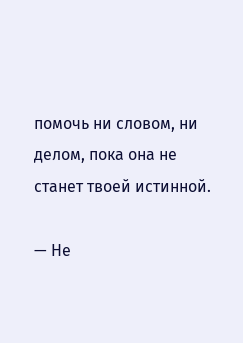помочь ни словом, ни делом, пока она не станет твоей истинной.

— Не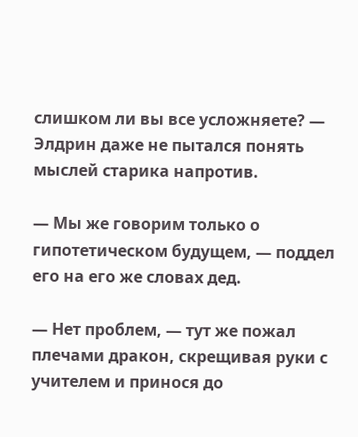слишком ли вы все усложняете? — Элдрин даже не пытался понять мыслей старика напротив.

— Мы же говорим только о гипотетическом будущем, — поддел его на его же словах дед.

— Нет проблем, — тут же пожал плечами дракон, скрещивая руки с учителем и принося до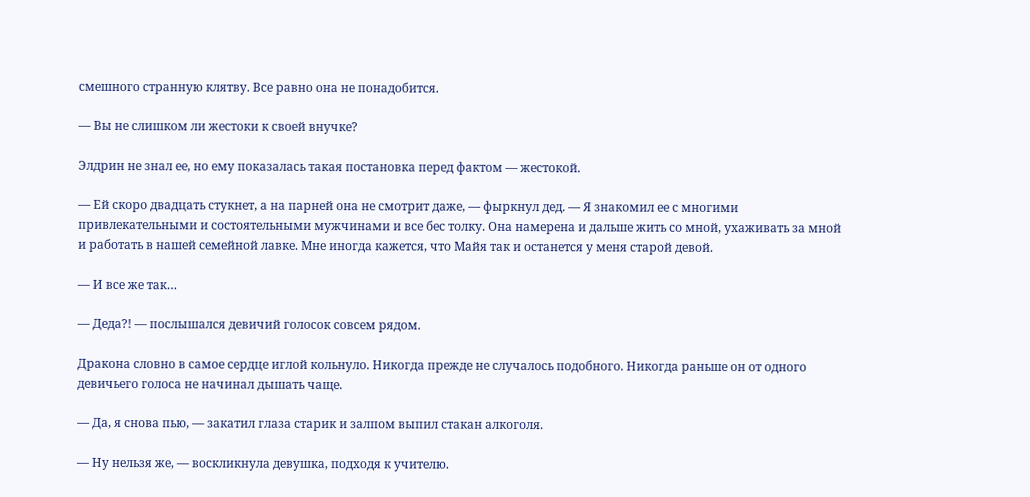смешного странную клятву. Все равно она не понадобится.

— Вы не слишком ли жестоки к своей внучке?

Элдрин не знал ее, но ему показалась такая постановка перед фактом — жестокой.

— Ей скоро двадцать стукнет, а на парней она не смотрит даже, — фыркнул дед. — Я знакомил ее с многими привлекательными и состоятельными мужчинами и все бес толку. Она намерена и дальше жить со мной, ухаживать за мной и работать в нашей семейной лавке. Мне иногда кажется, что Майя так и останется у меня старой девой.

— И все же так…

— Деда?! — послышался девичий голосок совсем рядом.

Дракона словно в самое сердце иглой кольнуло. Никогда прежде не случалось подобного. Никогда раньше он от одного девичьего голоса не начинал дышать чаще.

— Да, я снова пью, — закатил глаза старик и залпом выпил стакан алкоголя.

— Ну нельзя же, — воскликнула девушка, подходя к учителю.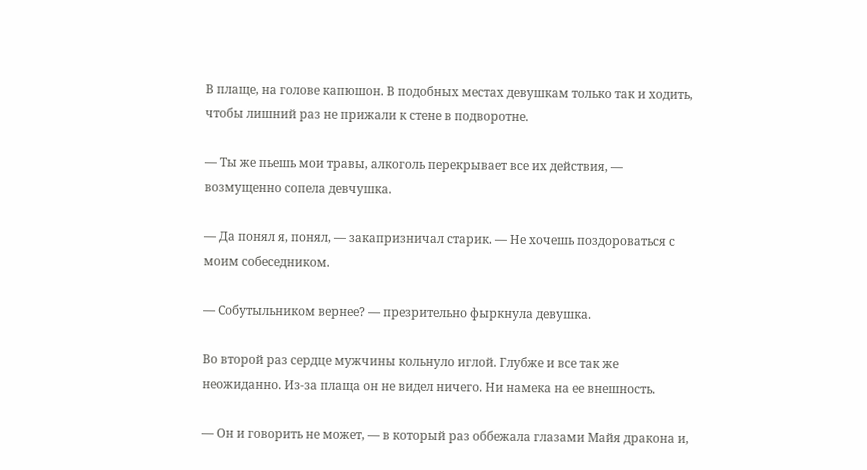В плаще, на голове капюшон. В подобных местах девушкам только так и ходить, чтобы лишний раз не прижали к стене в подворотне.

— Ты же пьешь мои травы, алкоголь перекрывает все их действия, — возмущенно сопела девчушка.

— Да понял я, понял, — закапризничал старик. — Не хочешь поздороваться с моим собеседником.

— Собутыльником вернее? — презрительно фыркнула девушка.

Во второй раз сердце мужчины кольнуло иглой. Глубже и все так же неожиданно. Из-за плаща он не видел ничего. Ни намека на ее внешность.

— Он и говорить не может, — в который раз оббежала глазами Майя дракона и,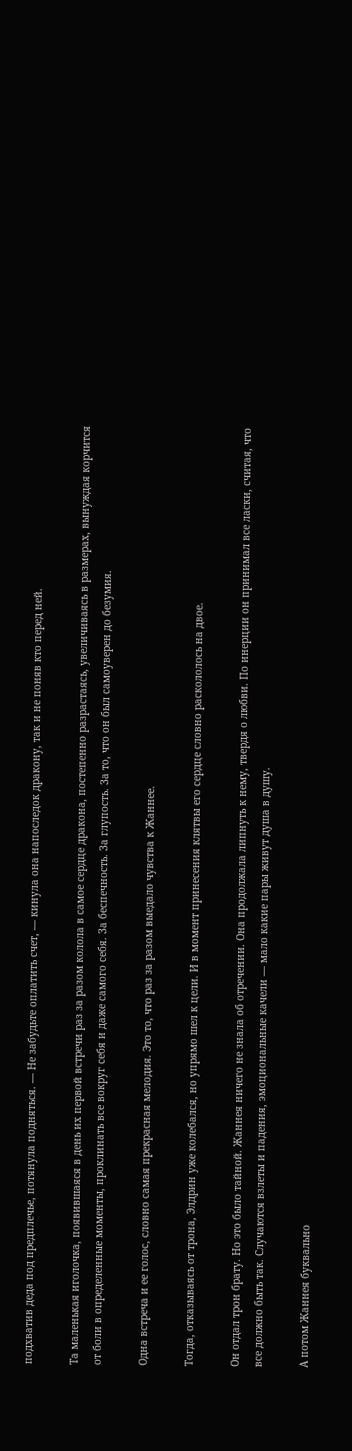подхватив деда под предплечье, потянула подняться. — Не забудьте оплатить счет, — кинула она напоследок дракону, так и не поняв кто перед ней.

Та маленькая иголочка, появившаяся в день их первой встречи раз за разом колола в самое сердце дракона, постепенно разрастаясь, увеличиваясь в размерах, вынуждая корчится от боли в определенные моменты, проклинать все вокруг себя и даже самого себя. За беспечность. За глупость. За то, что он был самоуверен до безумия.

Одна встреча и ее голос, словно самая прекрасная мелодия. Это то, что раз за разом выедало чувства к Жаннее.

Тогда, отказываясь от трона, Элдрин уже колебался, но упрямо шел к цели. И в момент принесения клятвы его сердце словно раскололось на двое.

Он отдал трон брату. Но это было тайной. Жаннея ничего не знала об отречении. Она продолжала липнуть к нему, твердя о любви. По инерции он принимал все ласки, считая, что все должно быть так. Случаются взлеты и падения, эмоциональные качели — мало какие пары живут душа в душу.

А потом Жаннея буквально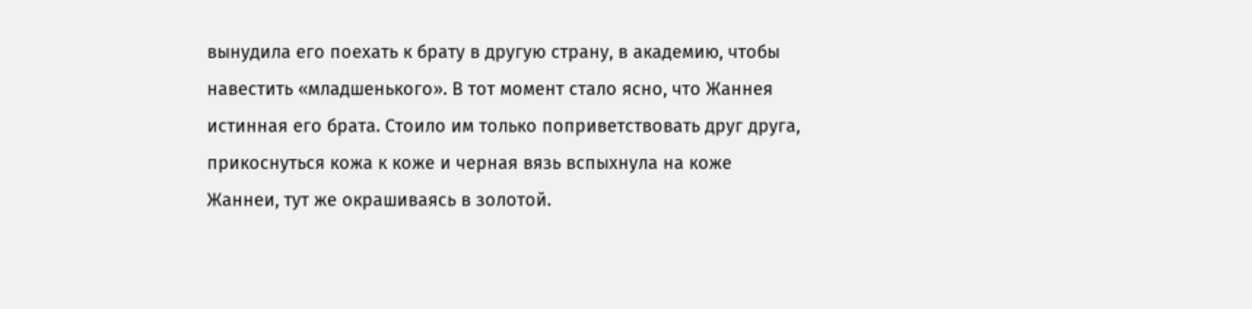вынудила его поехать к брату в другую страну, в академию, чтобы навестить «младшенького». В тот момент стало ясно, что Жаннея истинная его брата. Стоило им только поприветствовать друг друга, прикоснуться кожа к коже и черная вязь вспыхнула на коже Жаннеи, тут же окрашиваясь в золотой.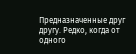Предназначенные друг другу. Редко, когда от одного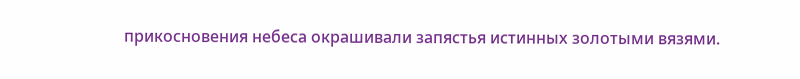прикосновения небеса окрашивали запястья истинных золотыми вязями.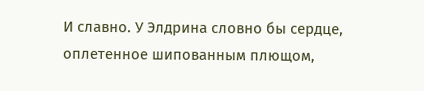И славно. У Элдрина словно бы сердце, оплетенное шипованным плющом,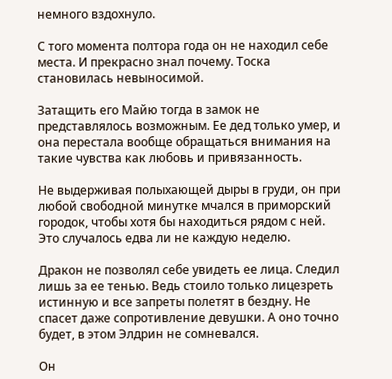немного вздохнуло.

С того момента полтора года он не находил себе места. И прекрасно знал почему. Тоска становилась невыносимой.

Затащить его Майю тогда в замок не представлялось возможным. Ее дед только умер, и она перестала вообще обращаться внимания на такие чувства как любовь и привязанность.

Не выдерживая полыхающей дыры в груди, он при любой свободной минутке мчался в приморский городок, чтобы хотя бы находиться рядом с ней. Это случалось едва ли не каждую неделю.

Дракон не позволял себе увидеть ее лица. Следил лишь за ее тенью. Ведь стоило только лицезреть истинную и все запреты полетят в бездну. Не спасет даже сопротивление девушки. А оно точно будет, в этом Элдрин не сомневался.

Он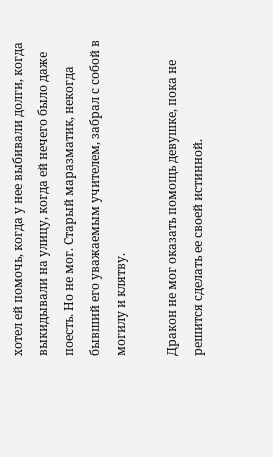хотел ей помочь, когда у нее выбивали долги, когда выкидывали на улицу, когда ей нечего было даже поесть. Но не мог. Старый маразматик, некогда бывший его уважаемым учителем, забрал с собой в могилу и клятву.

Дракон не мог оказать помощь девушке, пока не решится сделать ее своей истинной.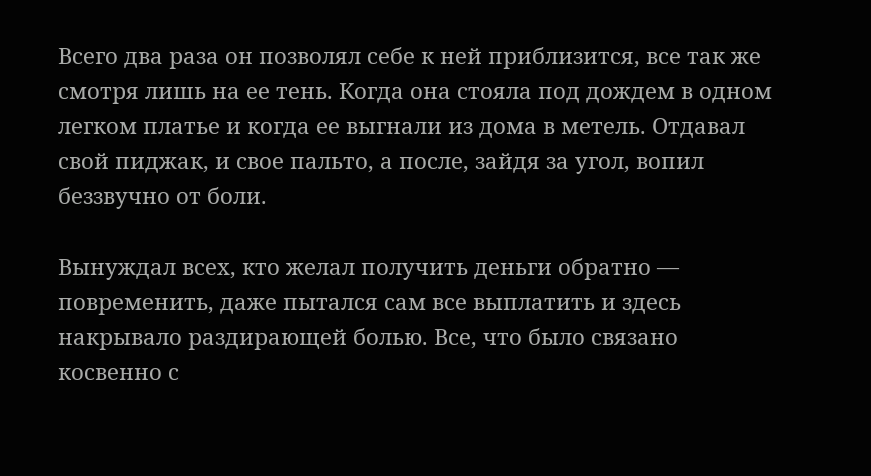Всего два раза он позволял себе к ней приблизится, все так же смотря лишь на ее тень. Когда она стояла под дождем в одном легком платье и когда ее выгнали из дома в метель. Отдавал свой пиджак, и свое пальто, а после, зайдя за угол, вопил беззвучно от боли.

Вынуждал всех, кто желал получить деньги обратно — повременить, даже пытался сам все выплатить и здесь накрывало раздирающей болью. Все, что было связано косвенно с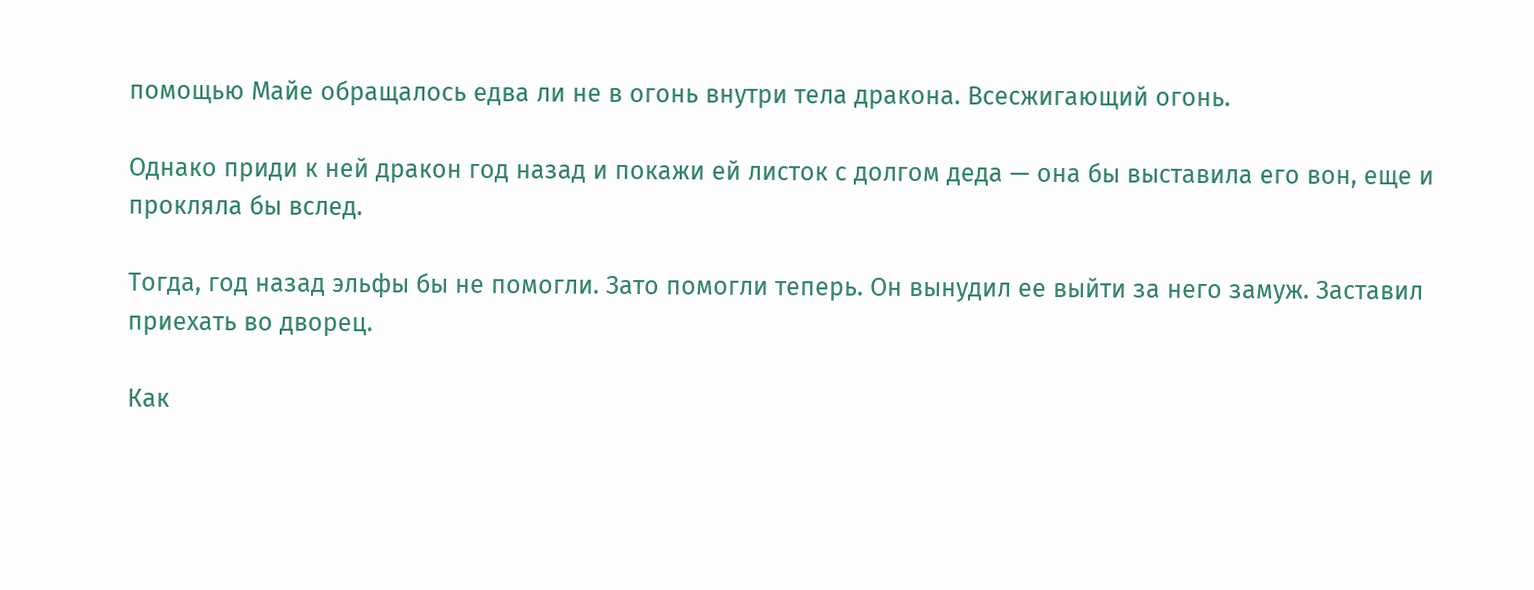помощью Майе обращалось едва ли не в огонь внутри тела дракона. Всесжигающий огонь.

Однако приди к ней дракон год назад и покажи ей листок с долгом деда — она бы выставила его вон, еще и прокляла бы вслед.

Тогда, год назад эльфы бы не помогли. Зато помогли теперь. Он вынудил ее выйти за него замуж. Заставил приехать во дворец.

Как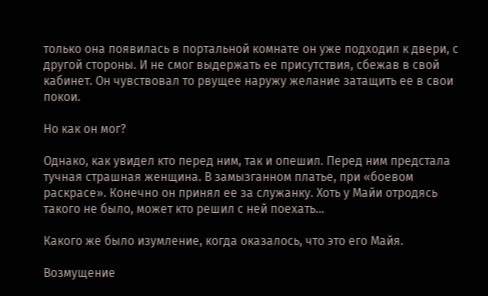только она появилась в портальной комнате он уже подходил к двери, с другой стороны. И не смог выдержать ее присутствия, сбежав в свой кабинет. Он чувствовал то рвущее наружу желание затащить ее в свои покои.

Но как он мог?

Однако, как увидел кто перед ним, так и опешил. Перед ним предстала тучная страшная женщина. В замызганном платье, при «боевом раскрасе». Конечно он принял ее за служанку. Хоть у Майи отродясь такого не было, может кто решил с ней поехать…

Какого же было изумление, когда оказалось, что это его Майя.

Возмущение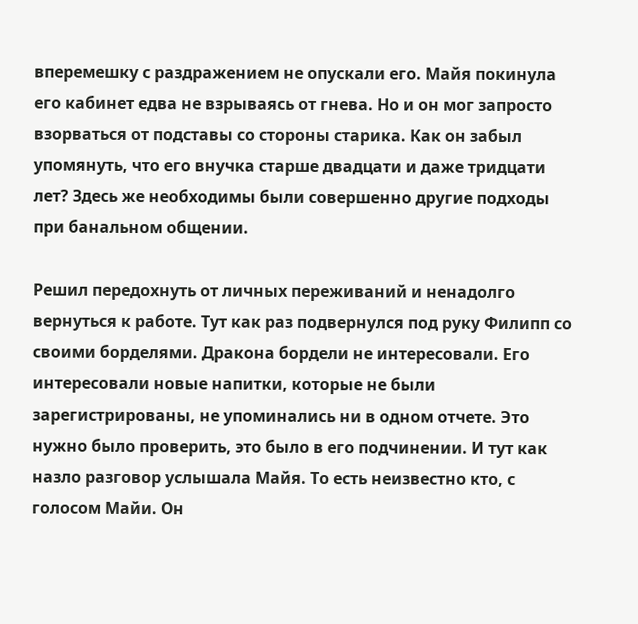вперемешку с раздражением не опускали его. Майя покинула его кабинет едва не взрываясь от гнева. Но и он мог запросто взорваться от подставы со стороны старика. Как он забыл упомянуть, что его внучка старше двадцати и даже тридцати лет? Здесь же необходимы были совершенно другие подходы при банальном общении.

Решил передохнуть от личных переживаний и ненадолго вернуться к работе. Тут как раз подвернулся под руку Филипп со своими борделями. Дракона бордели не интересовали. Его интересовали новые напитки, которые не были зарегистрированы, не упоминались ни в одном отчете. Это нужно было проверить, это было в его подчинении. И тут как назло разговор услышала Майя. То есть неизвестно кто, с голосом Майи. Он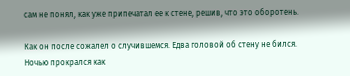сам не понял, как уже припечатал ее к стене, решив, что это оборотень.

Как он после сожалел о случившемся. Едва головой об стену не бился. Ночью прокрался как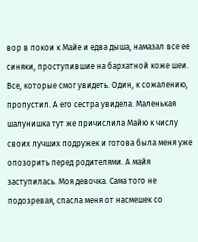вор в покои к Майе и едва дыша, намазал все ее синяки, проступившие на бархатной коже шеи. Все, которые смог увидеть. Один, к сожалению, пропустил. А его сестра увидела. Маленькая шалунишка тут же причислила Майю к числу своих лучших подружек и готова была меня уже опозорить перед родителями. А майя заступилась. Моя девочка. Сама того не подозревая, спасла меня от насмешек со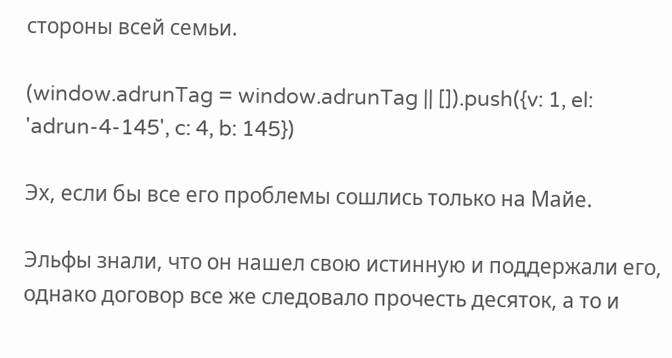стороны всей семьи.

(window.adrunTag = window.adrunTag || []).push({v: 1, el: 'adrun-4-145', c: 4, b: 145})

Эх, если бы все его проблемы сошлись только на Майе.

Эльфы знали, что он нашел свою истинную и поддержали его, однако договор все же следовало прочесть десяток, а то и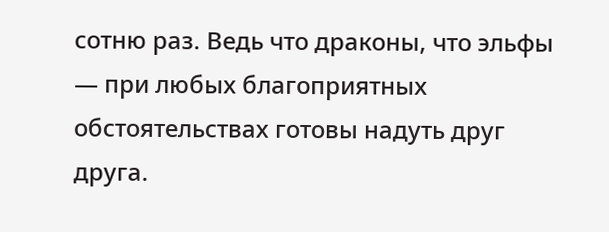сотню раз. Ведь что драконы, что эльфы — при любых благоприятных обстоятельствах готовы надуть друг друга.